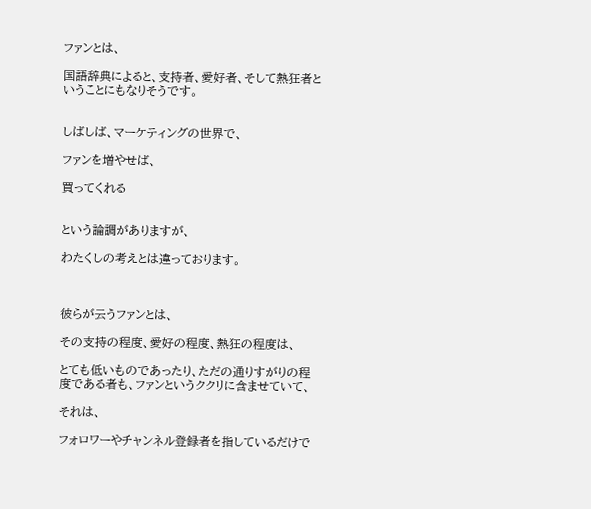ファンとは、

国語辞典によると、支持者、愛好者、そして熱狂者ということにもなりそうです。


しばしば、マーケティングの世界で、

ファンを増やせば、

買ってくれる


という論調がありますが、

わたくしの考えとは違っております。



彼らが云うファンとは、

その支持の程度、愛好の程度、熱狂の程度は、

とても低いものであったり、ただの通りすがりの程度である者も、ファンというククリに含ませていて、

それは、

フォロワーやチャンネル登録者を指しているだけで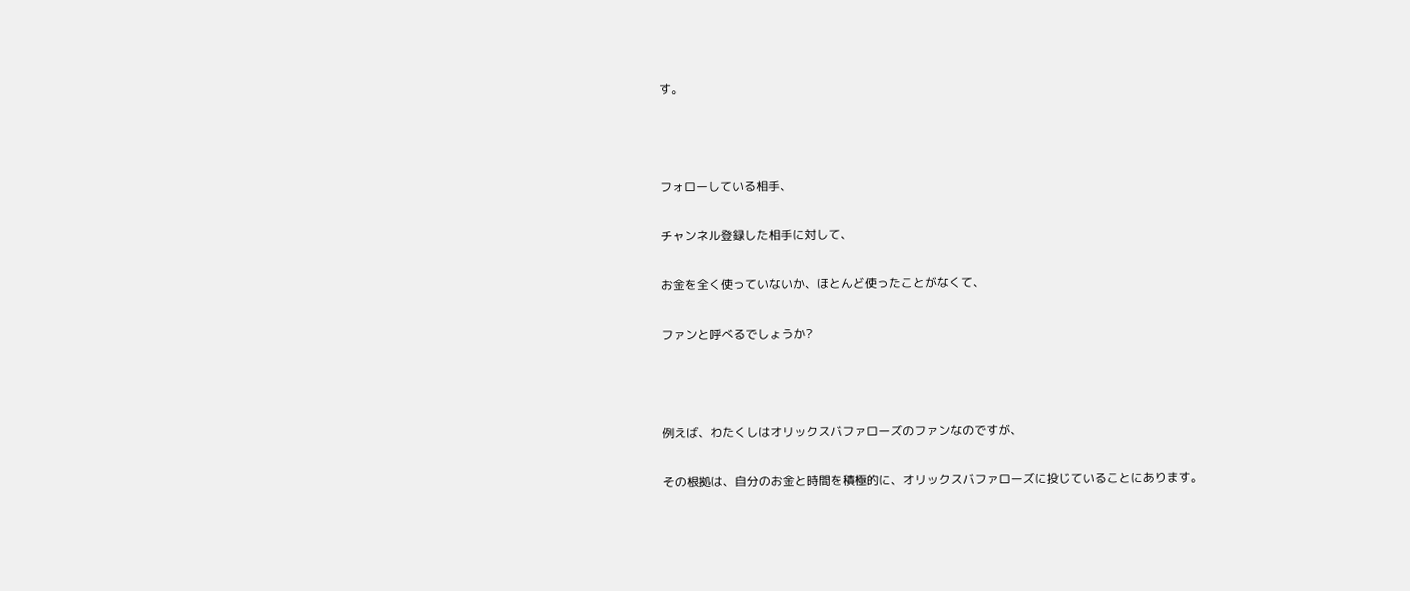す。



フォローしている相手、

チャンネル登録した相手に対して、

お金を全く使っていないか、ほとんど使ったことがなくて、

ファンと呼べるでしょうか?



例えば、わたくしはオリックスバファローズのファンなのですが、

その根拠は、自分のお金と時間を積極的に、オリックスバファローズに投じていることにあります。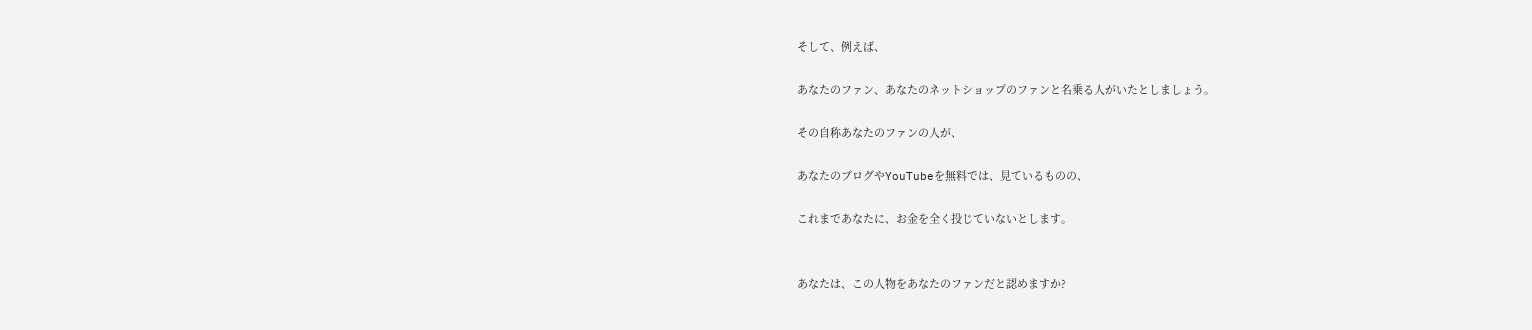そして、例えば、

あなたのファン、あなたのネットショップのファンと名乗る人がいたとしましょう。

その自称あなたのファンの人が、

あなたのブログやYouTubeを無料では、見ているものの、

これまであなたに、お金を全く投じていないとします。


あなたは、この人物をあなたのファンだと認めますか?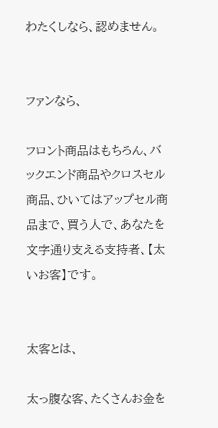わたくしなら、認めません。


ファンなら、

フロント商品はもちろん、バックエンド商品やクロスセル商品、ひいてはアップセル商品まで、買う人で、あなたを文字通り支える支持者、【太いお客】です。


太客とは、

太っ腹な客、たくさんお金を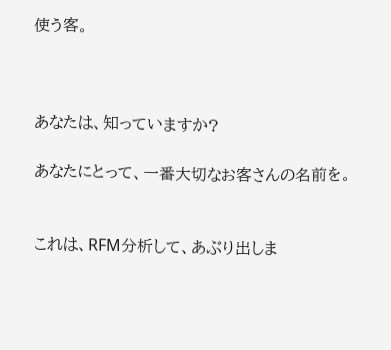使う客。



あなたは、知っていますか?

あなたにとって、一番大切なお客さんの名前を。


これは、RFM分析して、あぶり出しま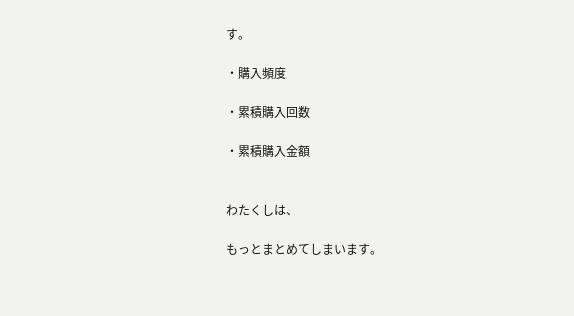す。

・購入頻度

・累積購入回数

・累積購入金額


わたくしは、

もっとまとめてしまいます。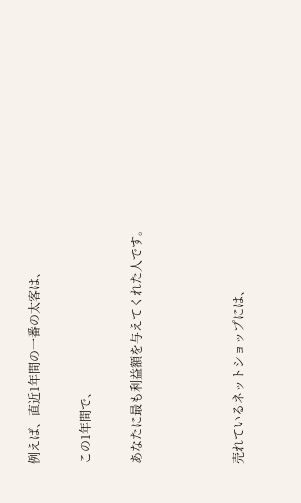例えば、直近1年間の一番の太客は、

この1年間で、

あなたに最も利益額を与えてくれた人です。



売れているネットショップには、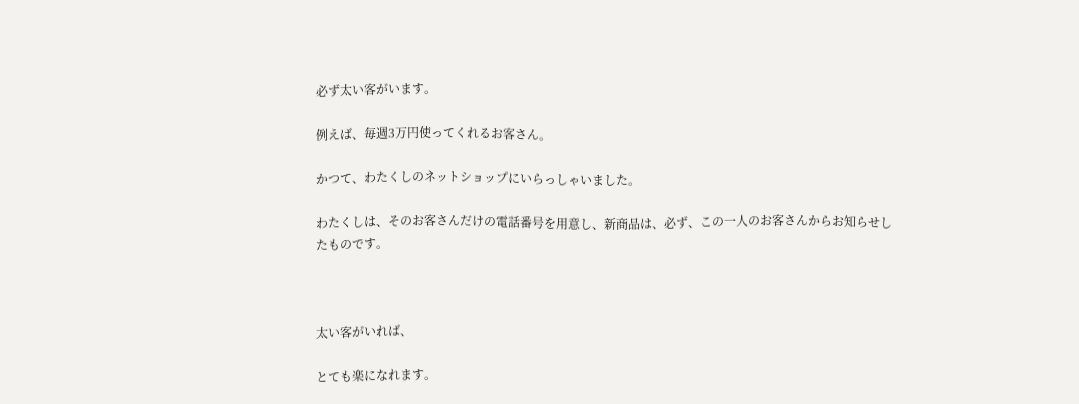必ず太い客がいます。

例えば、毎週3万円使ってくれるお客さん。

かつて、わたくしのネットショップにいらっしゃいました。

わたくしは、そのお客さんだけの電話番号を用意し、新商品は、必ず、この一人のお客さんからお知らせしたものです。



太い客がいれば、

とても楽になれます。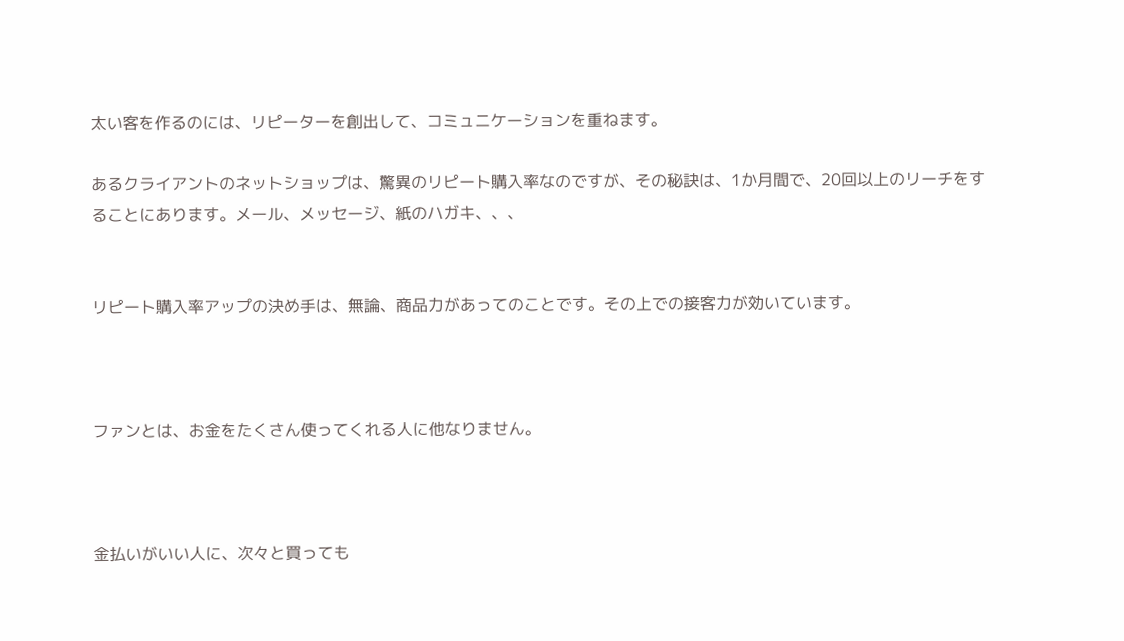太い客を作るのには、リピーターを創出して、コミュニケーションを重ねます。

あるクライアントのネットショップは、驚異のリピート購入率なのですが、その秘訣は、1か月間で、20回以上のリーチをすることにあります。メール、メッセージ、紙のハガキ、、、


リピート購入率アップの決め手は、無論、商品力があってのことです。その上での接客力が効いています。



ファンとは、お金をたくさん使ってくれる人に他なりません。



金払いがいい人に、次々と買っても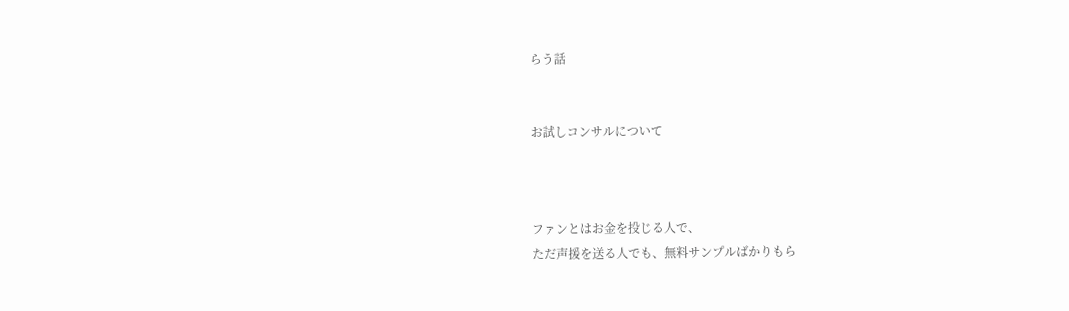らう話


お試しコンサルについて



ファンとはお金を投じる人で、
ただ声援を送る人でも、無料サンプルばかりもら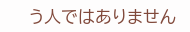う人ではありません